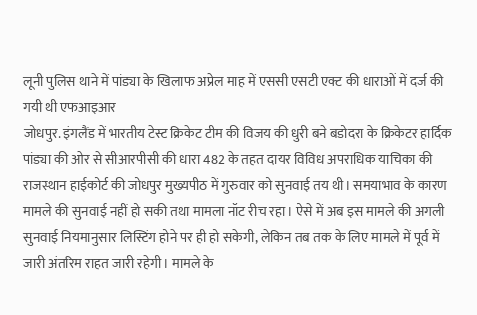लूनी पुलिस थाने में पांड्या के खिलाफ अप्रेल माह में एससी एसटी एक्ट की धाराओं में दर्ज की गयी थी एफआइआर
जोधपुर. इंगलैंड में भारतीय टेस्ट क्रिकेट टीम की विजय की धुरी बने बडोदरा के क्रिकेटर हार्दिक पांड्या की ओर से सीआरपीसी की धारा 482 के तहत दायर विविध अपराधिक याचिका की राजस्थान हाईकोर्ट की जोधपुर मुख्यपीठ में गुरुवार को सुनवाई तय थी। समयाभाव के कारण मामले की सुनवाई नहीं हो सकी तथा मामला नॉट रीच रहा। ऐसे में अब इस मामले की अगली सुनवाई नियमानुसार लिस्टिंग होने पर ही हो सकेगी, लेकिन तब तक के लिए मामले में पूर्व में जारी अंतरिम राहत जारी रहेगी। मामले के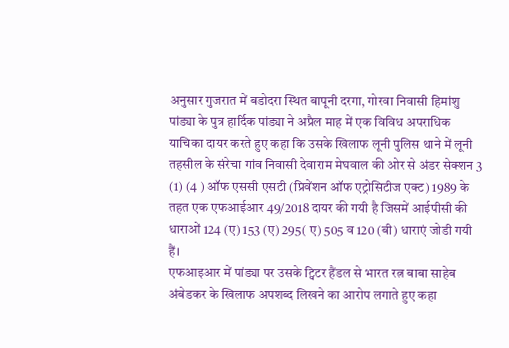अनुसार गुजरात में बडोदरा स्थित बापूनी दरगा, गोरवा निवासी हिमांशु पांड्या के पुत्र हार्दिक पांड्या ने अप्रैल माह में एक विविध अपराधिक याचिका दायर करते हुए कहा कि उसके खिलाफ लूनी पुलिस थाने में लूनी तहसील के संरेचा गांव निवासी देवाराम मेघवाल की ओर से अंडर सेक्शन 3 (1) (4 ) ऑफ एससी एसटी (प्रिवेंशन ऑफ एट्रोसिटीज एक्ट) 1989 के तहत एक एफआईआर 49/2018 दायर की गयी है जिसमें आईपीसी की धाराओं 124 (ए) 153 (ए) 295( ए) 505 व 120 (बी) धाराएं जोडी गयी हैं।
एफआइआर में पांड्या पर उसके ट्विटर हैंडल से भारत रत्न बाबा साहेब अंबेडकर के खिलाफ अपशब्द लिखने का आरोप लगाते हुए कहा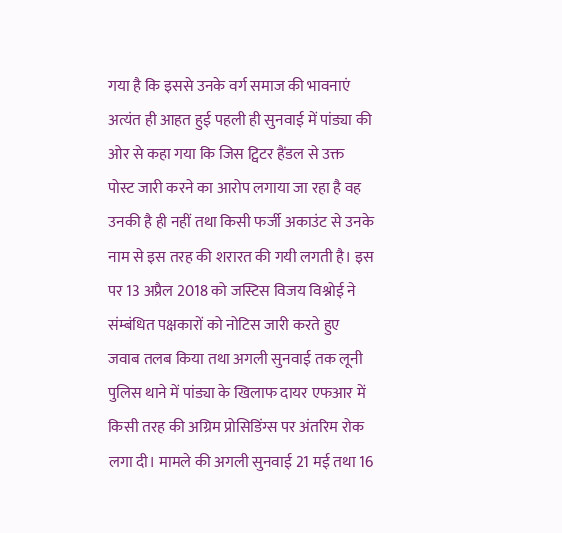गया है कि इससे उनके वर्ग समाज की भावनाएं अत्यंत ही आहत हुई पहली ही सुनवाई में पांड्या की ओर से कहा गया कि जिस ट्विटर हैंडल से उक्त पोस्ट जारी करने का आरोप लगाया जा रहा है वह उनकी है ही नहीं तथा किसी फर्जी अकाउंट से उनके नाम से इस तरह की शरारत की गयी लगती है। इस पर 13 अप्रैल 2018 को जस्टिस विजय विश्नोई ने संम्बंधित पक्षकारों को नोटिस जारी करते हुए जवाब तलब किया तथा अगली सुनवाई तक लूनी पुलिस थाने में पांड्या के खिलाफ दायर एफआर में किसी तरह की अग्रिम प्रोसिडिंग्स पर अंतरिम रोक लगा दी। मामले की अगली सुनवाई 21 मई तथा 16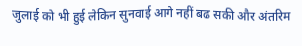जुलाई को भी हुई लेकिन सुनवाई आगे नहीं बढ सकी और अंतरिम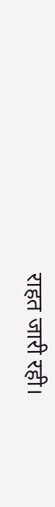राहत जारी रही।